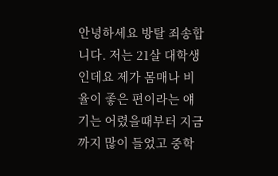안녕하세요 방탈 죄송합니다. 저는 21살 대학생인데요 제가 몸매나 비율이 좋은 편이라는 얘기는 어렸을때부터 지금까지 많이 들었고 중학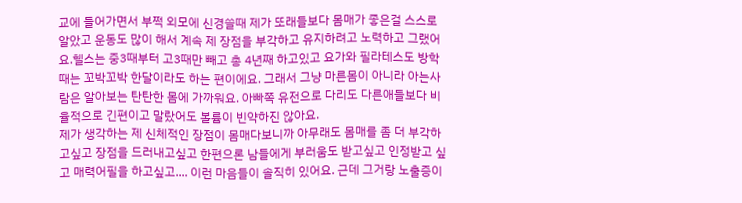교에 들어가면서 부쩍 외모에 신경쓸때 제가 또래들보다 몸매가 좋은걸 스스로 알았고 운동도 많이 해서 계속 제 장점을 부각하고 유지하려고 노력하고 그랬어요.헬스는 중3때부터 고3때만 빼고 총 4년째 하고있고 요가와 필라테스도 방학때는 꼬박꼬박 한달이라도 하는 편이에요. 그래서 그냥 마른몸이 아니라 아는사람은 알아보는 탄탄한 몸에 가까워요. 아빠쪽 유전으로 다리도 다른애들보다 비율적으로 긴편이고 말랐어도 볼륨이 빈약하진 않아요.
제가 생각하는 제 신체적인 장점이 몸매다보니까 아무래도 몸매를 좀 더 부각하고싶고 장점을 드러내고싶고 한편으론 남들에게 부러움도 받고싶고 인정받고 싶고 매력어필을 하고싶고.... 이런 마음들이 솔직히 있어요. 근데 그거랑 노출증이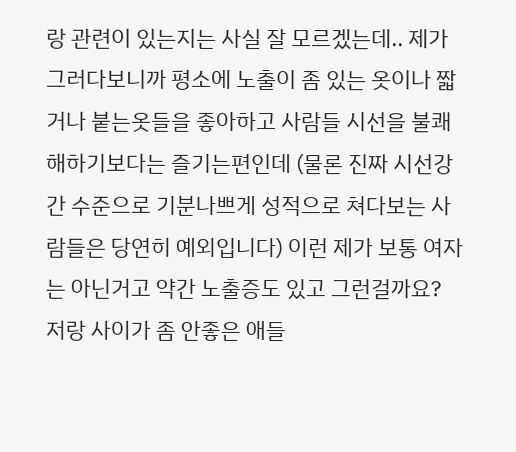랑 관련이 있는지는 사실 잘 모르겠는데.. 제가 그러다보니까 평소에 노출이 좀 있는 옷이나 짧거나 붙는옷들을 좋아하고 사람들 시선을 불쾌해하기보다는 즐기는편인데 (물론 진짜 시선강간 수준으로 기분나쁘게 성적으로 쳐다보는 사람들은 당연히 예외입니다) 이런 제가 보통 여자는 아닌거고 약간 노출증도 있고 그런걸까요?
저랑 사이가 좀 안좋은 애들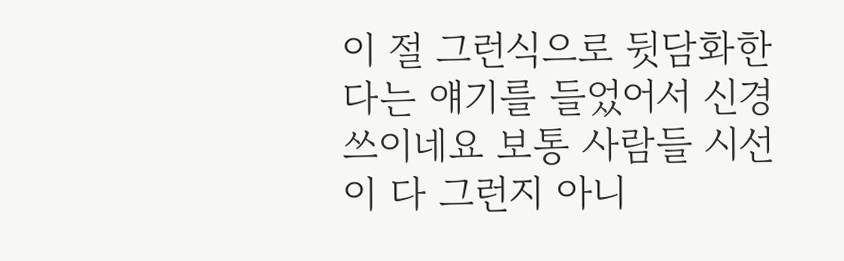이 절 그런식으로 뒷담화한다는 얘기를 들었어서 신경쓰이네요 보통 사람들 시선이 다 그런지 아니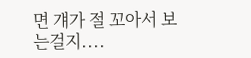면 걔가 절 꼬아서 보는걸지....